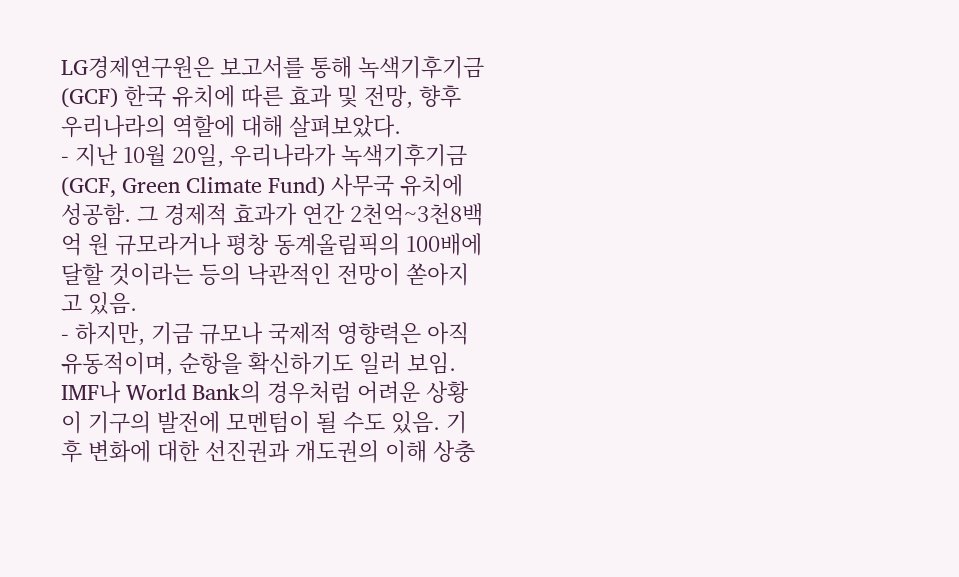LG경제연구원은 보고서를 통해 녹색기후기금(GCF) 한국 유치에 따른 효과 및 전망, 향후 우리나라의 역할에 대해 살펴보았다.
- 지난 10월 20일, 우리나라가 녹색기후기금(GCF, Green Climate Fund) 사무국 유치에 성공함. 그 경제적 효과가 연간 2천억~3천8백억 원 규모라거나 평창 동계올림픽의 100배에 달할 것이라는 등의 낙관적인 전망이 쏟아지고 있음.
- 하지만, 기금 규모나 국제적 영향력은 아직 유동적이며, 순항을 확신하기도 일러 보임. IMF나 World Bank의 경우처럼 어려운 상황이 기구의 발전에 모멘텀이 될 수도 있음. 기후 변화에 대한 선진권과 개도권의 이해 상충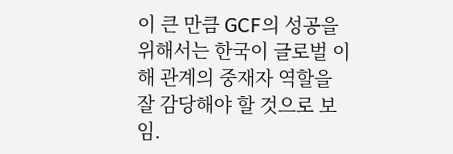이 큰 만큼 GCF의 성공을 위해서는 한국이 글로벌 이해 관계의 중재자 역할을 잘 감당해야 할 것으로 보임.